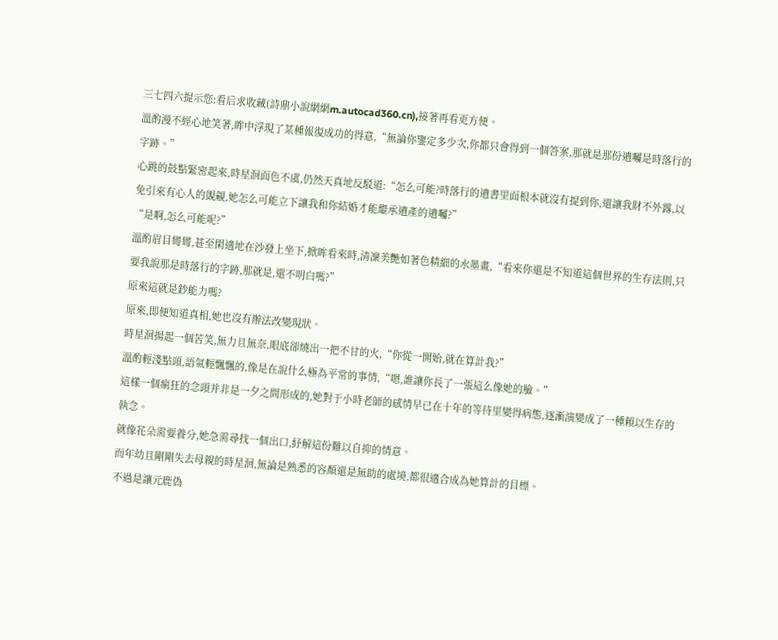三七四六提示您:看后求收藏(詩鼎小說網網m.autocad360.cn),接著再看更方便。
溫酌漫不經心地笑著,眸中浮現了某種報復成功的得意,“無論你鑒定多少次,你都只會得到一個答案,那就是那份遺囑是時落行的字跡。”
心跳的鼓點緊密起來,時星洄面色不虞,仍然天真地反駁道:“怎么可能?時落行的遺書里面根本就沒有提到你,還讓我財不外露,以免引來有心人的覬覦,她怎么可能立下讓我和你結婚才能繼承遺產的遺囑?”
“是啊,怎么可能呢?”
溫酌眉目彎彎,甚至閑適地在沙發上坐下,掀眸看來時,清凜美艷如著色精細的水墨畫,“看來你還是不知道這個世界的生存法則,只要我說那是時落行的字跡,那就是,還不明白嗎?”
原來這就是鈔能力嗎?
原來,即便知道真相,她也沒有辦法改變現狀。
時星洄揚起一個苦笑,無力且無奈,眼底卻燒出一把不甘的火,“你從一開始,就在算計我?”
溫酌輕淺點頭,語氣輕飄飄的,像是在說什么極為平常的事情,“嗯,誰讓你長了一張這么像她的臉。”
這樣一個瘋狂的念頭并非是一夕之間形成的,她對于小時老師的感情早已在十年的等待里變得病態,逐漸演變成了一種賴以生存的執念。
就像花朵需要養分,她急需尋找一個出口,紓解這份難以自抑的情意。
而年幼且剛剛失去母親的時星洄,無論是熟悉的容顏還是無助的處境,都很適合成為她算計的目標。
不過是讓元鹿偽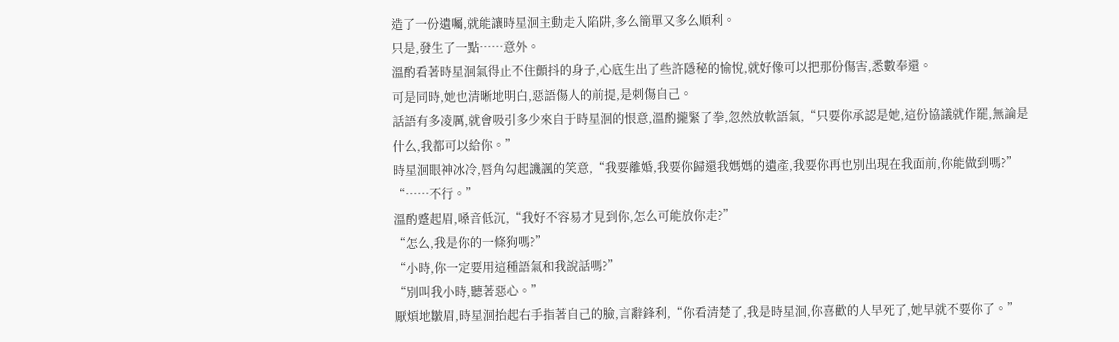造了一份遺囑,就能讓時星洄主動走入陷阱,多么簡單又多么順利。
只是,發生了一點……意外。
溫酌看著時星洄氣得止不住顫抖的身子,心底生出了些許隱秘的愉悅,就好像可以把那份傷害,悉數奉還。
可是同時,她也清晰地明白,惡語傷人的前提,是刺傷自己。
話語有多凌厲,就會吸引多少來自于時星洄的恨意,溫酌攏緊了拳,忽然放軟語氣,“只要你承認是她,這份協議就作罷,無論是什么,我都可以給你。”
時星洄眼神冰冷,唇角勾起譏諷的笑意,“我要離婚,我要你歸還我媽媽的遺產,我要你再也別出現在我面前,你能做到嗎?”
“……不行。”
溫酌蹙起眉,嗓音低沉,“我好不容易才見到你,怎么可能放你走?”
“怎么,我是你的一條狗嗎?”
“小時,你一定要用這種語氣和我說話嗎?”
“別叫我小時,聽著惡心。”
厭煩地皺眉,時星洄抬起右手指著自己的臉,言辭鋒利,“你看清楚了,我是時星洄,你喜歡的人早死了,她早就不要你了。”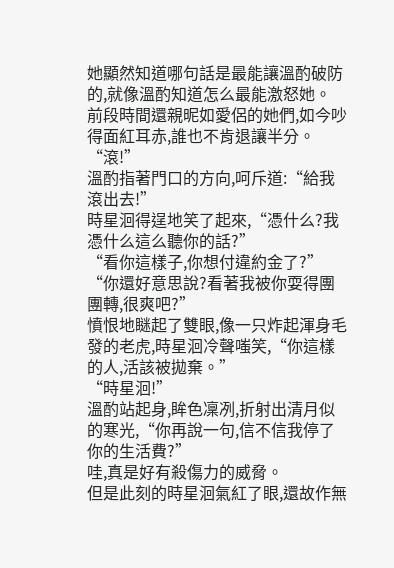她顯然知道哪句話是最能讓溫酌破防的,就像溫酌知道怎么最能激怒她。
前段時間還親昵如愛侶的她們,如今吵得面紅耳赤,誰也不肯退讓半分。
“滾!”
溫酌指著門口的方向,呵斥道:“給我滾出去!”
時星洄得逞地笑了起來,“憑什么?我憑什么這么聽你的話?”
“看你這樣子,你想付違約金了?”
“你還好意思說?看著我被你耍得團團轉,很爽吧?”
憤恨地瞇起了雙眼,像一只炸起渾身毛發的老虎,時星洄冷聲嗤笑,“你這樣的人,活該被拋棄。”
“時星洄!”
溫酌站起身,眸色凜冽,折射出清月似的寒光,“你再說一句,信不信我停了你的生活費?”
哇,真是好有殺傷力的威脅。
但是此刻的時星洄氣紅了眼,還故作無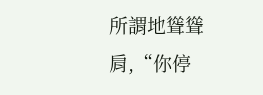所謂地聳聳肩,“你停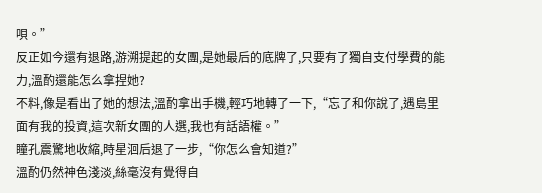唄。”
反正如今還有退路,游溯提起的女團,是她最后的底牌了,只要有了獨自支付學費的能力,溫酌還能怎么拿捏她?
不料,像是看出了她的想法,溫酌拿出手機,輕巧地轉了一下,“忘了和你說了,遇島里面有我的投資,這次新女團的人選,我也有話語權。”
瞳孔震驚地收縮,時星洄后退了一步,“你怎么會知道?”
溫酌仍然神色淺淡,絲毫沒有覺得自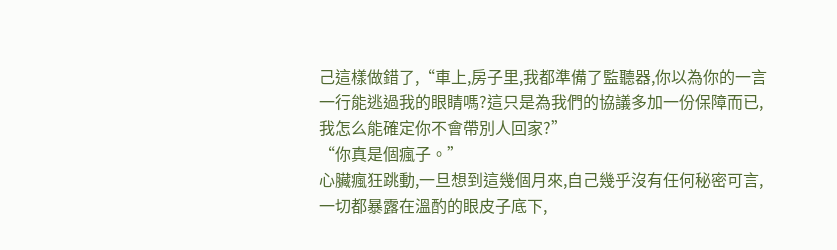己這樣做錯了,“車上,房子里,我都準備了監聽器,你以為你的一言一行能逃過我的眼睛嗎?這只是為我們的協議多加一份保障而已,我怎么能確定你不會帶別人回家?”
“你真是個瘋子。”
心臟瘋狂跳動,一旦想到這幾個月來,自己幾乎沒有任何秘密可言,一切都暴露在溫酌的眼皮子底下,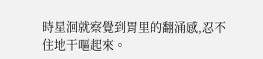時星洄就察覺到胃里的翻涌感,忍不住地干嘔起來。